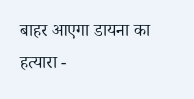बाहर आएगा डायना का हत्यारा -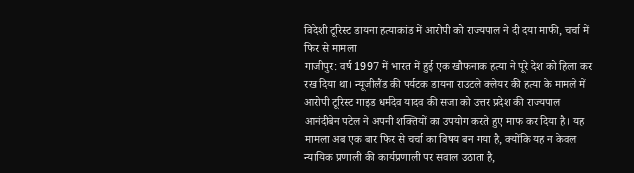विदेशी टूरिस्ट डायना हत्याकांड में आरोपी को राज्यपाल ने दी दया माफी, चर्चा में फिर से मामला
गाजीपुर: वर्ष 1997 में भारत में हुई एक खौफनाक हत्या ने पूरे देश को हिला कर रख दिया था। न्यूजीलैंड की पर्यटक डायना राउटले क्लेयर की हत्या के मामले में आरोपी टूरिस्ट गाइड धर्मदेव यादव की सजा को उत्तर प्रदेश की राज्यपाल आनंदीबेन पटेल ने अपनी शक्तियों का उपयोग करते हुए माफ कर दिया है। यह मामला अब एक बार फिर से चर्चा का विषय बन गया है, क्योंकि यह न केवल न्यायिक प्रणाली की कार्यप्रणाली पर सवाल उठाता है,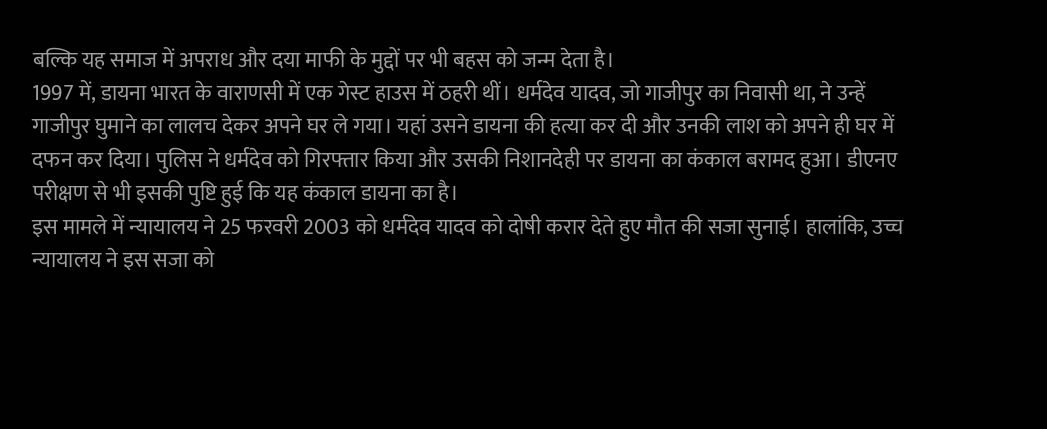बल्कि यह समाज में अपराध और दया माफी के मुद्दों पर भी बहस को जन्म देता है।
1997 में, डायना भारत के वाराणसी में एक गेस्ट हाउस में ठहरी थीं। धर्मदेव यादव, जो गाजीपुर का निवासी था, ने उन्हें गाजीपुर घुमाने का लालच देकर अपने घर ले गया। यहां उसने डायना की हत्या कर दी और उनकी लाश को अपने ही घर में दफन कर दिया। पुलिस ने धर्मदेव को गिरफ्तार किया और उसकी निशानदेही पर डायना का कंकाल बरामद हुआ। डीएनए परीक्षण से भी इसकी पुष्टि हुई कि यह कंकाल डायना का है।
इस मामले में न्यायालय ने 25 फरवरी 2003 को धर्मदेव यादव को दोषी करार देते हुए मौत की सजा सुनाई। हालांकि, उच्च न्यायालय ने इस सजा को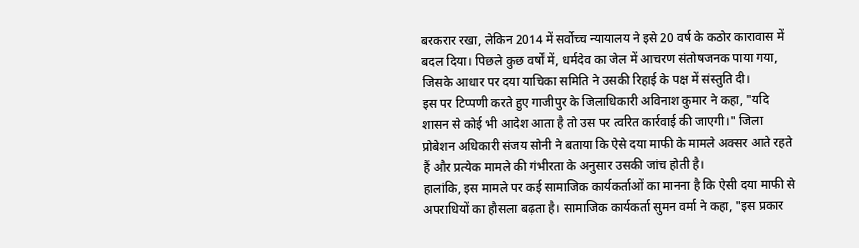बरकरार रखा, लेकिन 2014 में सर्वोच्च न्यायालय ने इसे 20 वर्ष के कठोर कारावास में बदल दिया। पिछले कुछ वर्षों में, धर्मदेव का जेल में आचरण संतोषजनक पाया गया, जिसके आधार पर दया याचिका समिति ने उसकी रिहाई के पक्ष में संस्तुति दी।
इस पर टिप्पणी करते हुए गाजीपुर के जिलाधिकारी अविनाश कुमार ने कहा, "यदि शासन से कोई भी आदेश आता है तो उस पर त्वरित कार्रवाई की जाएगी।" जिला प्रोबेशन अधिकारी संजय सोनी ने बताया कि ऐसे दया माफी के मामले अक्सर आते रहते हैं और प्रत्येक मामले की गंभीरता के अनुसार उसकी जांच होती है।
हालांकि, इस मामले पर कई सामाजिक कार्यकर्ताओं का मानना है कि ऐसी दया माफी से अपराधियों का हौसला बढ़ता है। सामाजिक कार्यकर्ता सुमन वर्मा ने कहा, "इस प्रकार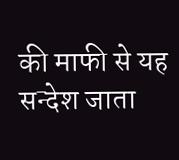की माफी से यह सन्देश जाता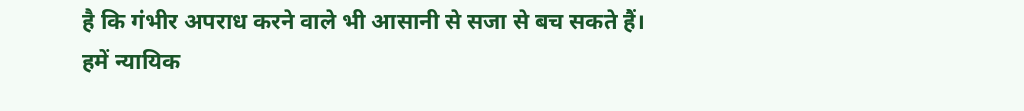है कि गंभीर अपराध करने वाले भी आसानी से सजा से बच सकते हैं। हमें न्यायिक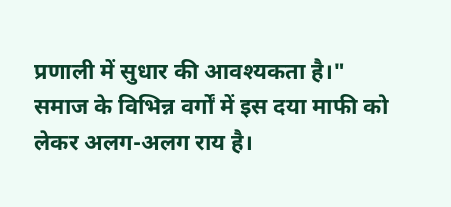प्रणाली में सुधार की आवश्यकता है।"
समाज के विभिन्न वर्गों में इस दया माफी को लेकर अलग-अलग राय है।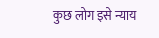कुछ लोग इसे न्याय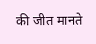की जीत मानते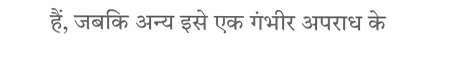हैं, जबकि अन्य इसे एक गंभीर अपराध के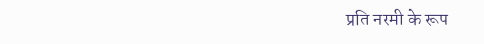प्रति नरमी के रूप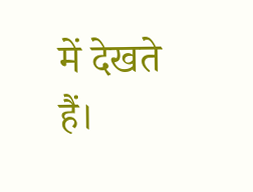में देखते हैं।